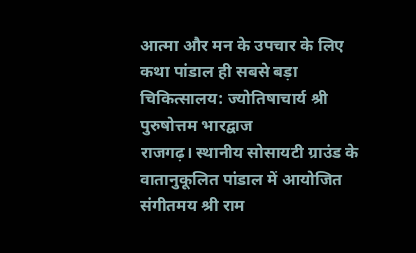आत्मा और मन के उपचार के लिए कथा पांडाल ही सबसे बड़ा चिकित्सालय: ज्योतिषाचार्य श्री पुरुषोत्तम भारद्वाज
राजगढ़। स्थानीय सोसायटी ग्राउंड के वातानुकूलित पांडाल में आयोजित संगीतमय श्री राम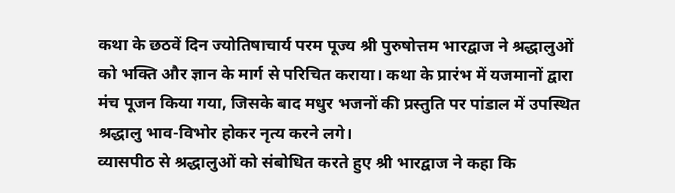कथा के छठवें दिन ज्योतिषाचार्य परम पूज्य श्री पुरुषोत्तम भारद्वाज ने श्रद्धालुओं को भक्ति और ज्ञान के मार्ग से परिचित कराया। कथा के प्रारंभ में यजमानों द्वारा मंच पूजन किया गया, जिसके बाद मधुर भजनों की प्रस्तुति पर पांडाल में उपस्थित श्रद्धालु भाव-विभोर होकर नृत्य करने लगे।
व्यासपीठ से श्रद्धालुओं को संबोधित करते हुए श्री भारद्वाज ने कहा कि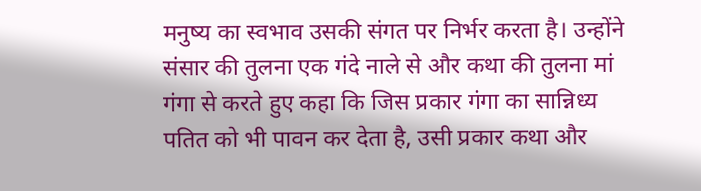मनुष्य का स्वभाव उसकी संगत पर निर्भर करता है। उन्होंने संसार की तुलना एक गंदे नाले से और कथा की तुलना मां गंगा से करते हुए कहा कि जिस प्रकार गंगा का सान्निध्य पतित को भी पावन कर देता है, उसी प्रकार कथा और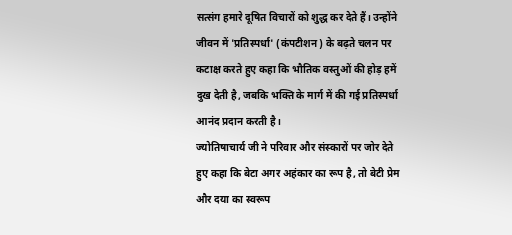सत्संग हमारे दूषित विचारों को शुद्ध कर देते हैं। उन्होंने जीवन में 'प्रतिस्पर्धा' (कंपटीशन) के बढ़ते चलन पर कटाक्ष करते हुए कहा कि भौतिक वस्तुओं की होड़ हमें दुख देती है, जबकि भक्ति के मार्ग में की गई प्रतिस्पर्धा आनंद प्रदान करती है।
ज्योतिषाचार्य जी ने परिवार और संस्कारों पर जोर देते हुए कहा कि बेटा अगर अहंकार का रूप है, तो बेटी प्रेम और दया का स्वरूप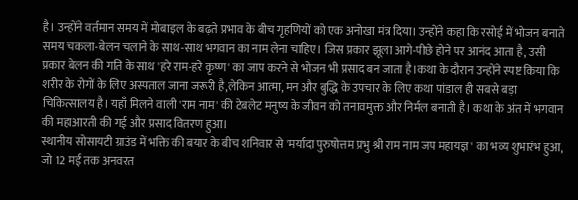है। उन्होंने वर्तमान समय में मोबाइल के बढ़ते प्रभाव के बीच गृहणियों को एक अनोखा मंत्र दिया। उन्होंने कहा कि रसोई में भोजन बनाते समय चकला-बेलन चलाने के साथ-साथ भगवान का नाम लेना चाहिए। जिस प्रकार झूला आगे-पीछे होने पर आनंद आता है, उसी प्रकार बेलन की गति के साथ 'हरे राम-हरे कृष्ण' का जाप करने से भोजन भी प्रसाद बन जाता है।कथा के दौरान उन्होंने स्पष्ट किया कि शरीर के रोगों के लिए अस्पताल जाना जरूरी है,लेकिन आत्मा, मन और बुद्धि के उपचार के लिए कथा पांडाल ही सबसे बड़ा चिकित्सालय है। यहाँ मिलने वाली 'राम नाम' की टेबलेट मनुष्य के जीवन को तनावमुक्त और निर्मल बनाती है। कथा के अंत में भगवान की महाआरती की गई और प्रसाद वितरण हुआ।
स्थानीय सोसायटी ग्राउंड में भक्ति की बयार के बीच शनिवार से 'मर्यादा पुरुषोत्तम प्रभु श्री राम नाम जप महायज्ञ' का भव्य शुभारंभ हुआ, जो 12 मई तक अनवरत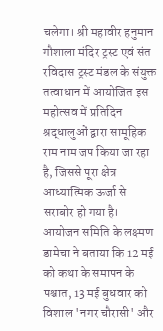चलेगा। श्री महावीर हनुमान गौशाला मंदिर ट्रस्ट एवं संत रविदास ट्रस्ट मंडल के संयुक्त तत्वाधान में आयोजित इस महोत्सव में प्रतिदिन श्रद्धालुओं द्वारा सामूहिक राम नाम जप किया जा रहा है, जिससे पूरा क्षेत्र आध्यात्मिक ऊर्जा से सराबोर हो गया है।
आयोजन समिति के लक्ष्मण डामेचा ने बताया कि 12 मई को कथा के समापन के पश्चात, 13 मई बुधवार को विशाल 'नगर चौरासी' और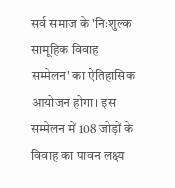सर्व समाज के 'निःशुल्क सामूहिक विवाह सम्मेलन' का ऐतिहासिक आयोजन होगा। इस सम्मेलन में 108 जोड़ों के विवाह का पावन लक्ष्य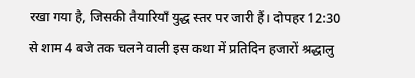रखा गया है, जिसकी तैयारियाँ युद्ध स्तर पर जारी हैं। दोपहर 12:30 से शाम 4 बजे तक चलने वाली इस कथा में प्रतिदिन हजारों श्रद्धालु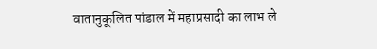वातानुकूलित पांडाल में महाप्रसादी का लाभ ले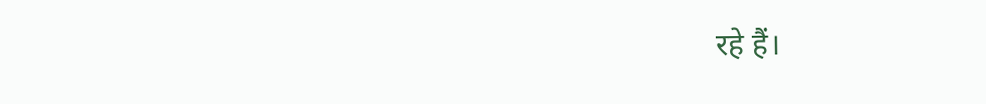रहे हैं।